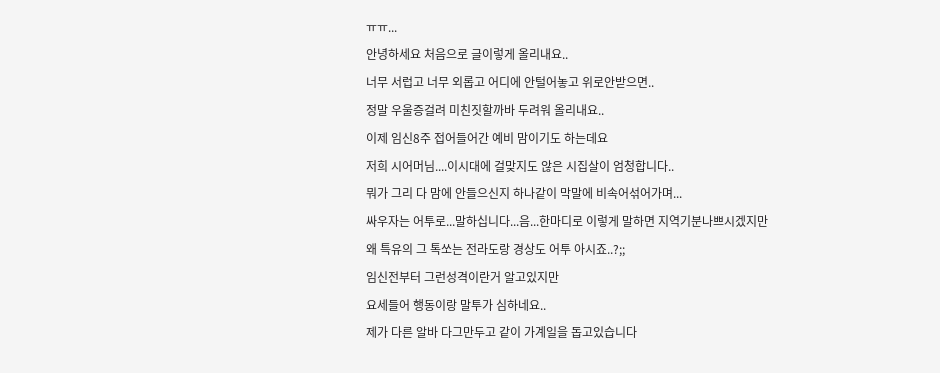ㅠㅠ...
안녕하세요 처음으로 글이렇게 올리내요..
너무 서럽고 너무 외롭고 어디에 안털어놓고 위로안받으면..
정말 우울증걸려 미친짓할까바 두려워 올리내요..
이제 임신8주 접어들어간 예비 맘이기도 하는데요
저희 시어머님....이시대에 걸맞지도 않은 시집살이 엄청합니다..
뭐가 그리 다 맘에 안들으신지 하나같이 막말에 비속어섞어가며...
싸우자는 어투로...말하십니다...음...한마디로 이렇게 말하면 지역기분나쁘시겠지만
왜 특유의 그 톡쏘는 전라도랑 경상도 어투 아시죠..?;;
임신전부터 그런성격이란거 알고있지만
요세들어 행동이랑 말투가 심하네요..
제가 다른 알바 다그만두고 같이 가계일을 돕고있습니다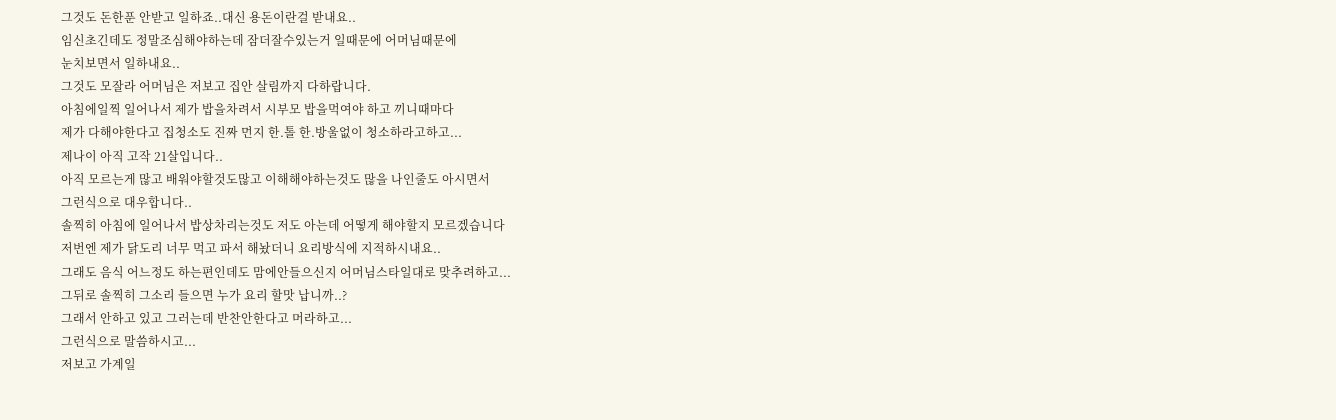그것도 돈한푼 안받고 일하죠..대신 용돈이란걸 받내요..
임신초긴데도 정말조심해야하는데 잠더잘수있는거 일때문에 어머님때문에
눈치보면서 일하내요..
그것도 모잘라 어머님은 저보고 집안 살림까지 다하랍니다.
아침에일찍 일어나서 제가 밥을차려서 시부모 밥을먹여야 하고 끼니때마다
제가 다해야한다고 집청소도 진짜 먼지 한.톨 한.방울없이 청소하라고하고...
제나이 아직 고작 21살입니다..
아직 모르는게 많고 배워야할것도많고 이해해야하는것도 많을 나인줄도 아시면서
그런식으로 대우합니다..
솔찍히 아침에 일어나서 밥상차리는것도 저도 아는데 어떻게 해야할지 모르겠습니다
저번엔 제가 닭도리 너무 먹고 파서 해놨더니 요리방식에 지적하시내요..
그래도 음식 어느정도 하는편인데도 맘에안들으신지 어머님스타일대로 맞추려하고...
그뒤로 솔찍히 그소리 들으면 누가 요리 할맛 납니까..?
그래서 안하고 있고 그러는데 반찬안한다고 머라하고...
그런식으로 말씀하시고...
저보고 가계일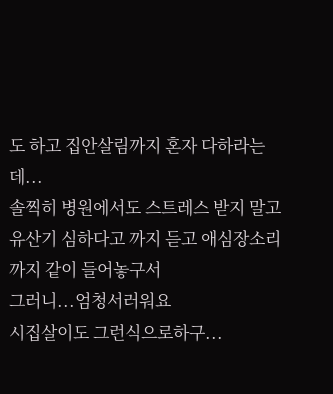도 하고 집안살림까지 혼자 다하라는데...
솔찍히 병원에서도 스트레스 받지 말고 유산기 심하다고 까지 듣고 애심장소리까지 같이 들어놓구서
그러니...엄청서러워요
시집살이도 그런식으로하구...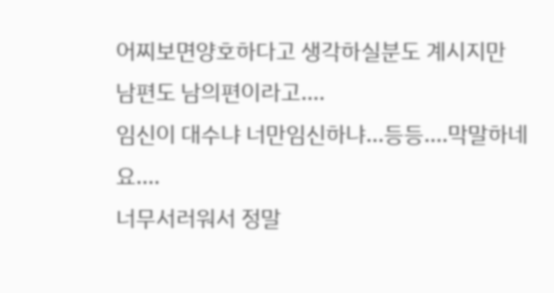어찌보면양호하다고 생각하실분도 계시지만
남편도 남의편이라고....
임신이 대수냐 너만임신하냐...등등....막말하네요....
너무서러워서 정말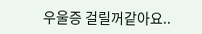우울증 걸릴꺼같아요..